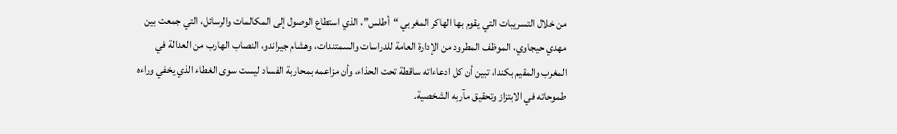من خلال التسريبات التي يقوم بها الهاكر المغربي “أطلس”، الذي استطاع الوصول إلى المكالمات والرسائل، التي جمعت بين مهدي حيجاوي، الموظف المطرود من الإدارة العامة للدراسات والسمتندات، وهشام جيراندو، النصاب الهارب من العدالة في المغرب والمقيم بكندا، تبين أن كل ادعاءاته ساقطة تحت الحذاء، وأن مزاعمه بمحاربة الفساد ليست سوى الغطاء الذي يخفي وراءه طموحاته في الابتزاز وتحقيق مآربه الشخصية.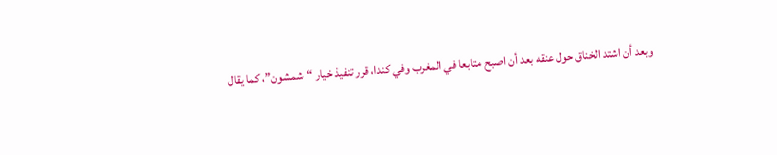وبعد أن اشتد الخناق حول عنقه بعد أن اصبح متابعا في المغرب وفي كندا، قرر تنفيذ خيار “شمشون”، كما يقال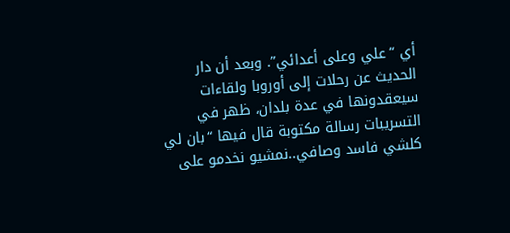أي “علي وعلى أعدائي”. وبعد أن دار الحديث عن رحلات إلى أوروبا ولقاءات سيعقدونها في عدة بلدان، ظهر في التسريبات رسالة مكتوبة قال فيها “بان لي كلشي فاسد وصافي..نمشيو نخدمو على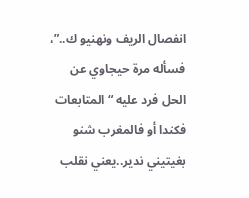انفصال الريف ونهنيو ك..”، فسأله مرة حيجاوي عن الحل فرد عليه “المتابعات فكندا أو فالمغرب شنو بغيتيني ندير..يعني نقلب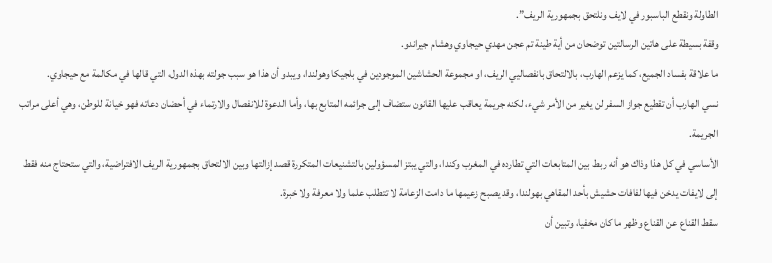الطاولة ونقطع الباسبور في لايف ونلتحق بجمهورية الريف”.
وقفة بسيطة على هاتين الرسالتين توضحان من أية طينة تم عجن مهدي حيجاوي وهشام جيراندو.
ما علاقة بفساد الجميع، كما يزعم الهارب، بالالتحاق بانفصاليي الريف، او مجموعة الحشاشين الموجودين في بلجيكا وهولندا، ويبدو أن هذا هو سبب جولته بهذه الدول، التي قالها في مكالمة مع حيجاوي.
نسي الهارب أن تقطيع جواز السفر لن يغير من الأمر شيء، لكنه جريمة يعاقب عليها القانون ستضاف إلى جرائمه المتابع بها، وأما الدعوة للانفصال والارتماء في أحضان دعاته فهو خيانة للوطن، وهي أعلى مراتب الجريمة.
الأساسي في كل هذا وذاك هو أنه ربط بين المتابعات التي تطارده في المغرب وكندا، والتي يبتز المسؤولين بالتشنيعات المتكررة قصد إزالتها وبين الالتحاق بجمهورية الريف الافتراضية، والتي ستحتاج منه فقط إلى لايفات يدخن فيها لفافات حشيش بأحد المقاهي بهولندا، وقد يصبح زعيمها ما دامت الزعامة لا تتطلب علما ولا معرفة ولا خبرة.
سقط القناع عن القناع وظهر ما كان مخفيا، وتبين أن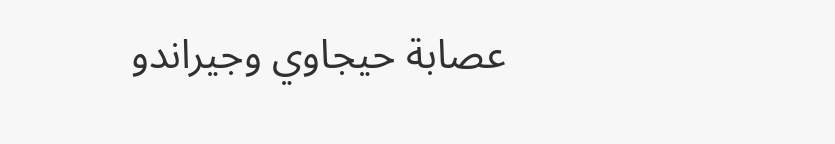عصابة حيجاوي وجيراندو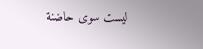ليست سوى حاضنة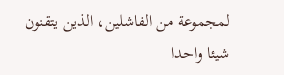لمجموعة من الفاشلين، الذين يتقنون شيئا واحدا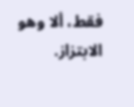فقط، ألا وهو الابتزاز.